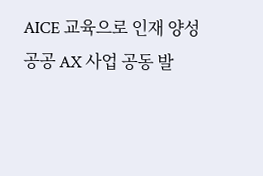AICE 교육으로 인재 양성
공공 AX 사업 공동 발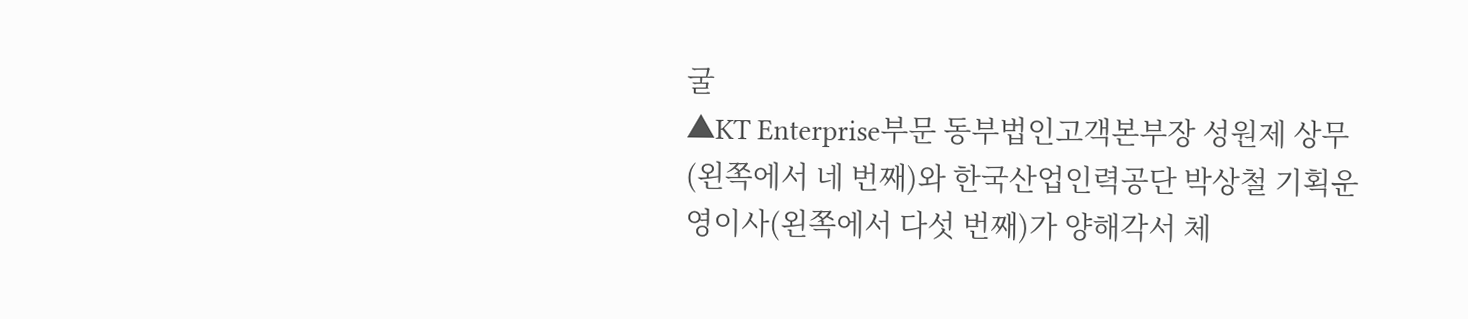굴
▲KT Enterprise부문 동부법인고객본부장 성원제 상무(왼쪽에서 네 번째)와 한국산업인력공단 박상철 기획운영이사(왼쪽에서 다섯 번째)가 양해각서 체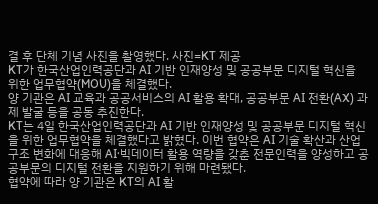결 후 단체 기념 사진을 촬영했다. 사진=KT 제공
KT가 한국산업인력공단과 AI 기반 인재양성 및 공공부문 디지털 혁신을 위한 업무협약(MOU)을 체결했다.
양 기관은 AI 교육과 공공서비스의 AI 활용 확대, 공공부문 AI 전환(AX) 과제 발굴 등을 공동 추진한다.
KT는 4일 한국산업인력공단과 AI 기반 인재양성 및 공공부문 디지털 혁신을 위한 업무협약을 체결했다고 밝혔다. 이번 협약은 AI 기술 확산과 산업구조 변화에 대응해 AI·빅데이터 활용 역량을 갖춘 전문인력을 양성하고 공공부문의 디지털 전환을 지원하기 위해 마련됐다.
협약에 따라 양 기관은 KT의 AI 활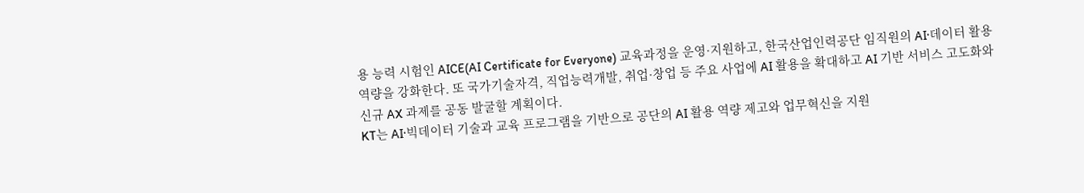용 능력 시험인 AICE(AI Certificate for Everyone) 교육과정을 운영·지원하고, 한국산업인력공단 임직원의 AI·데이터 활용 역량을 강화한다. 또 국가기술자격, 직업능력개발, 취업·창업 등 주요 사업에 AI 활용을 확대하고 AI 기반 서비스 고도화와 신규 AX 과제를 공동 발굴할 계획이다.
KT는 AI·빅데이터 기술과 교육 프로그램을 기반으로 공단의 AI 활용 역량 제고와 업무혁신을 지원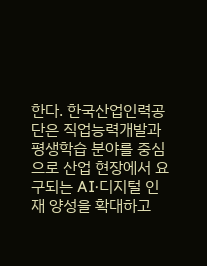한다. 한국산업인력공단은 직업능력개발과 평생학습 분야를 중심으로 산업 현장에서 요구되는 AI·디지털 인재 양성을 확대하고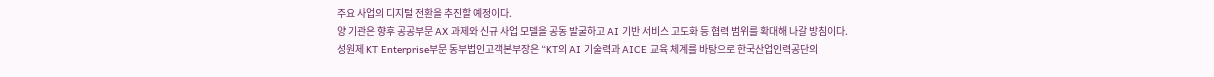주요 사업의 디지털 전환을 추진할 예정이다.
양 기관은 향후 공공부문 AX 과제와 신규 사업 모델을 공동 발굴하고 AI 기반 서비스 고도화 등 협력 범위를 확대해 나갈 방침이다.
성원제 KT Enterprise부문 동부법인고객본부장은 “KT의 AI 기술력과 AICE 교육 체계를 바탕으로 한국산업인력공단의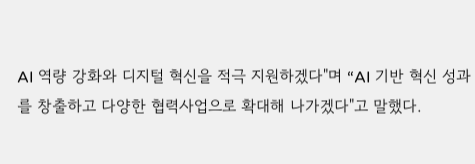AI 역량 강화와 디지털 혁신을 적극 지원하겠다"며 “AI 기반 혁신 성과를 창출하고 다양한 협력사업으로 확대해 나가겠다"고 말했다.